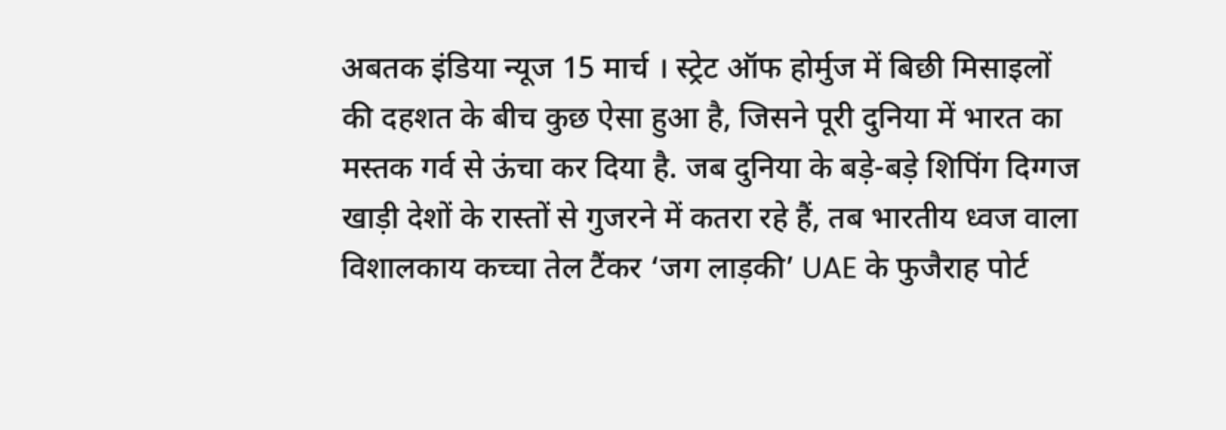अबतक इंडिया न्यूज 15 मार्च । स्ट्रेट ऑफ होर्मुज में बिछी मिसाइलों की दहशत के बीच कुछ ऐसा हुआ है, जिसने पूरी दुनिया में भारत का मस्तक गर्व से ऊंचा कर दिया है. जब दुनिया के बड़े-बड़े शिपिंग दिग्गज खाड़ी देशों के रास्तों से गुजरने में कतरा रहे हैं, तब भारतीय ध्वज वाला विशालकाय कच्चा तेल टैंकर ‘जग लाड़की’ UAE के फुजैराह पोर्ट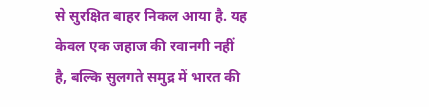से सुरक्षित बाहर निकल आया है. यह केवल एक जहाज की रवानगी नहीं है, बल्कि सुलगते समुद्र में भारत की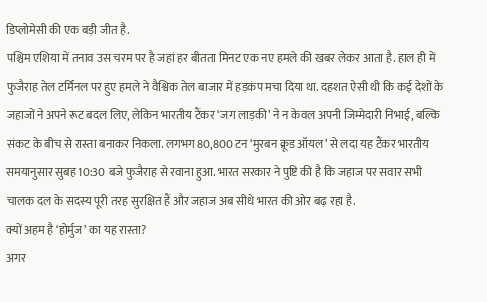डिप्लोमेसी की एक बड़ी जीत है.
पश्चिम एशिया में तनाव उस चरम पर है जहां हर बीतता मिनट एक नए हमले की खबर लेकर आता है. हाल ही में फुजैराह तेल टर्मिनल पर हुए हमले ने वैश्विक तेल बाजार में हड़कंप मचा दिया था. दहशत ऐसी थी कि कई देशों के जहाजों ने अपने रूट बदल लिए, लेकिन भारतीय टैंकर ‘जग लाड़की’ ने न केवल अपनी जिम्मेदारी निभाई, बल्कि संकट के बीच से रास्ता बनाकर निकला. लगभग 80,800 टन ‘मुरबन क्रूड ऑयल’ से लदा यह टैंकर भारतीय समयानुसार सुबह 10:30 बजे फुजैराह से रवाना हुआ. भारत सरकार ने पुष्टि की है कि जहाज पर सवार सभी चालक दल के सदस्य पूरी तरह सुरक्षित हैं और जहाज अब सीधे भारत की ओर बढ़ रहा है.
क्यों अहम है ‘होर्मुज’ का यह रास्ता?
अगर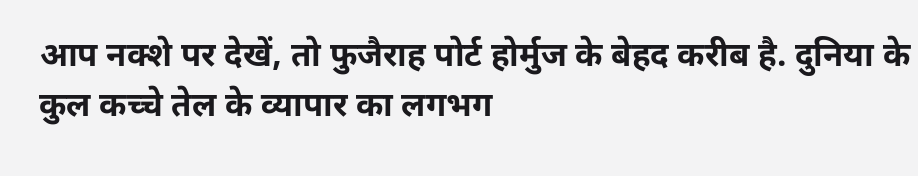आप नक्शे पर देखें, तो फुजैराह पोर्ट होर्मुज के बेहद करीब है. दुनिया के कुल कच्चे तेल के व्यापार का लगभग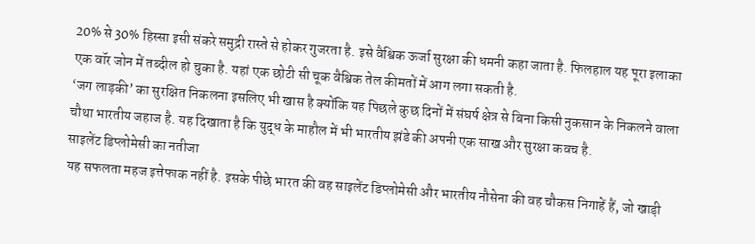20% से 30% हिस्सा इसी संकरे समुद्री रास्ते से होकर गुजरता है. इसे वैश्विक ऊर्जा सुरक्षा की धमनी कहा जाता है. फिलहाल यह पूरा इलाका एक वॉर जोन में तब्दील हो चुका है. यहां एक छोटी सी चूक वैश्विक तेल कीमतों में आग लगा सकती है.
‘जग लाड़की’ का सुरक्षित निकलना इसलिए भी खास है क्योंकि यह पिछले कुछ दिनों में संघर्ष क्षेत्र से बिना किसी नुकसान के निकलने वाला चौथा भारतीय जहाज है. यह दिखाता है कि युद्ध के माहौल में भी भारतीय झंडे की अपनी एक साख और सुरक्षा कवच है.
साइलेंट डिप्लोमेसी का नतीजा
यह सफलता महज इत्तेफाक नहीं है. इसके पीछे भारत की वह साइलेंट डिप्लोमेसी और भारतीय नौसेना की वह चौकस निगाहें हैं, जो खाड़ी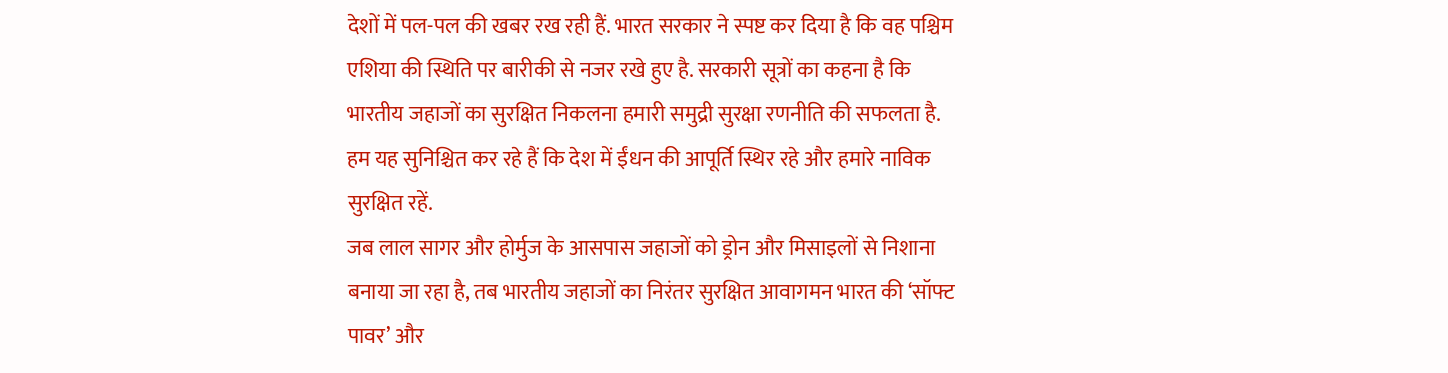देशों में पल-पल की खबर रख रही हैं. भारत सरकार ने स्पष्ट कर दिया है कि वह पश्चिम एशिया की स्थिति पर बारीकी से नजर रखे हुए है. सरकारी सूत्रों का कहना है कि भारतीय जहाजों का सुरक्षित निकलना हमारी समुद्री सुरक्षा रणनीति की सफलता है. हम यह सुनिश्चित कर रहे हैं कि देश में ईंधन की आपूर्ति स्थिर रहे और हमारे नाविक सुरक्षित रहें.
जब लाल सागर और होर्मुज के आसपास जहाजों को ड्रोन और मिसाइलों से निशाना बनाया जा रहा है, तब भारतीय जहाजों का निरंतर सुरक्षित आवागमन भारत की ‘सॉफ्ट पावर’ और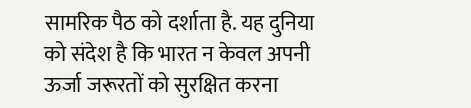सामरिक पैठ को दर्शाता है. यह दुनिया को संदेश है कि भारत न केवल अपनी ऊर्जा जरूरतों को सुरक्षित करना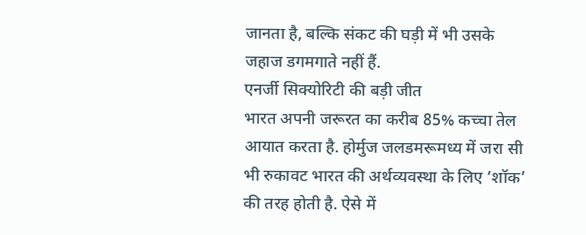जानता है, बल्कि संकट की घड़ी में भी उसके जहाज डगमगाते नहीं हैं.
एनर्जी सिक्योरिटी की बड़ी जीत
भारत अपनी जरूरत का करीब 85% कच्चा तेल आयात करता है. होर्मुज जलडमरूमध्य में जरा सी भी रुकावट भारत की अर्थव्यवस्था के लिए ‘शॉक’ की तरह होती है. ऐसे में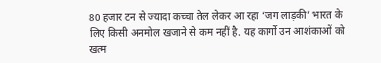80 हजार टन से ज्यादा कच्चा तेल लेकर आ रहा ‘जग लाड़की’ भारत के लिए किसी अनमोल खजाने से कम नहीं है. यह कार्गो उन आशंकाओं को खत्म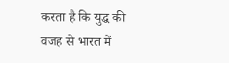करता है कि युद्ध की वजह से भारत में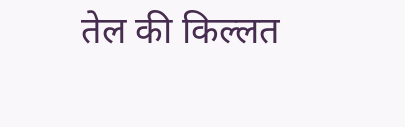तेल की किल्लत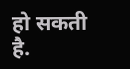हो सकती है.